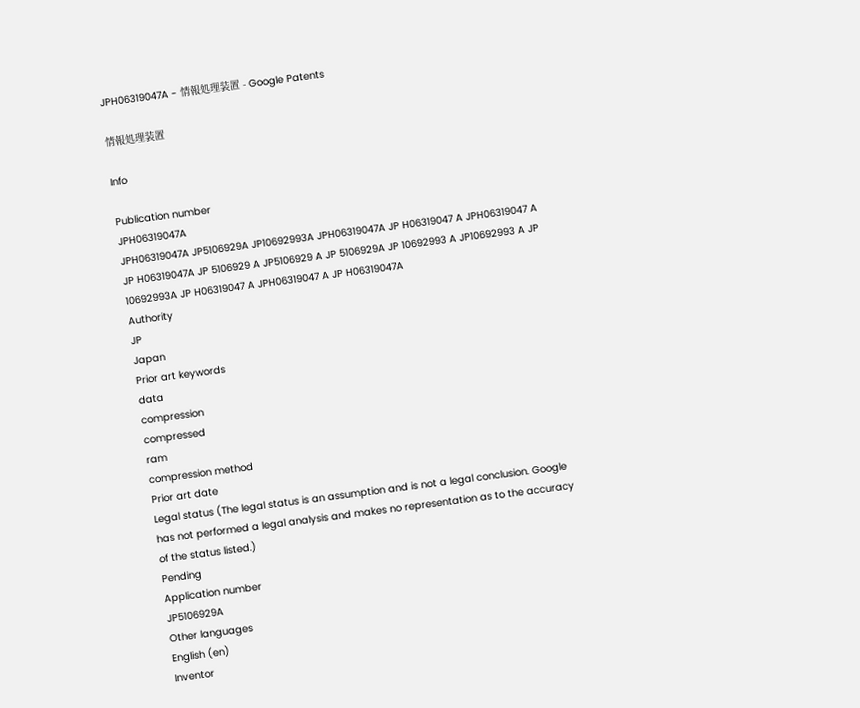JPH06319047A - 情報処理装置 - Google Patents

情報処理装置

Info

Publication number
JPH06319047A
JPH06319047A JP5106929A JP10692993A JPH06319047A JP H06319047 A JPH06319047 A JP H06319047A JP 5106929 A JP5106929 A JP 5106929A JP 10692993 A JP10692993 A JP 10692993A JP H06319047 A JPH06319047 A JP H06319047A
Authority
JP
Japan
Prior art keywords
data
compression
compressed
ram
compression method
Prior art date
Legal status (The legal status is an assumption and is not a legal conclusion. Google has not performed a legal analysis and makes no representation as to the accuracy of the status listed.)
Pending
Application number
JP5106929A
Other languages
English (en)
Inventor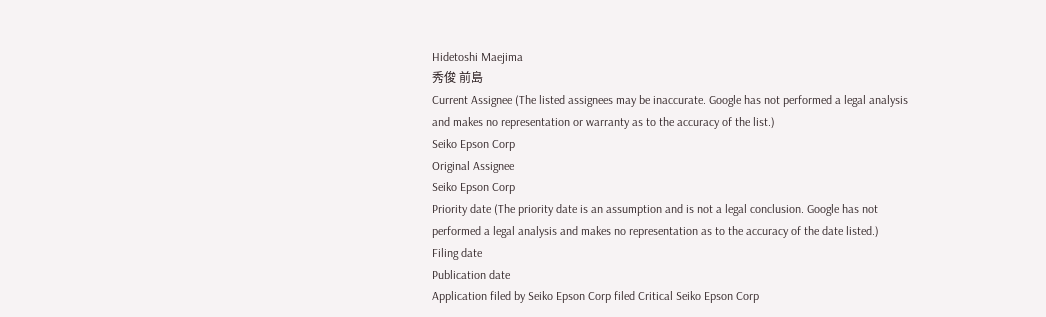Hidetoshi Maejima
秀俊 前島
Current Assignee (The listed assignees may be inaccurate. Google has not performed a legal analysis and makes no representation or warranty as to the accuracy of the list.)
Seiko Epson Corp
Original Assignee
Seiko Epson Corp
Priority date (The priority date is an assumption and is not a legal conclusion. Google has not performed a legal analysis and makes no representation as to the accuracy of the date listed.)
Filing date
Publication date
Application filed by Seiko Epson Corp filed Critical Seiko Epson Corp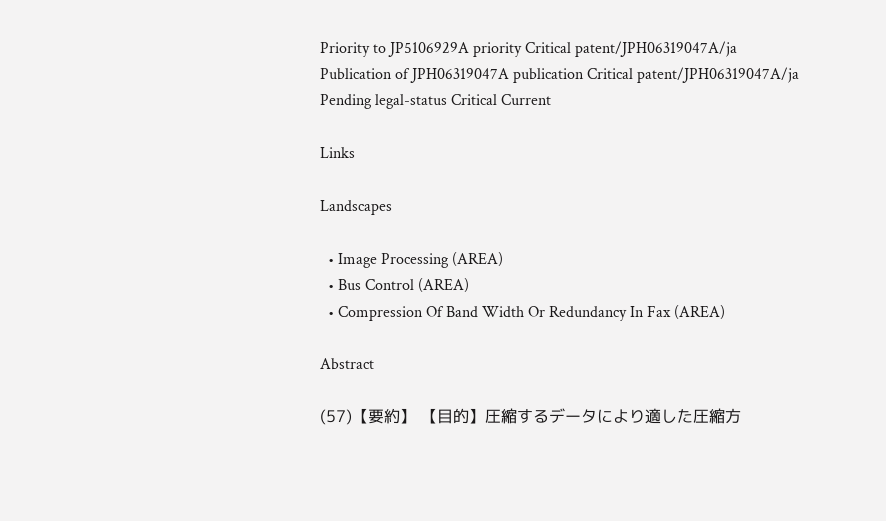Priority to JP5106929A priority Critical patent/JPH06319047A/ja
Publication of JPH06319047A publication Critical patent/JPH06319047A/ja
Pending legal-status Critical Current

Links

Landscapes

  • Image Processing (AREA)
  • Bus Control (AREA)
  • Compression Of Band Width Or Redundancy In Fax (AREA)

Abstract

(57)【要約】 【目的】圧縮するデータにより適した圧縮方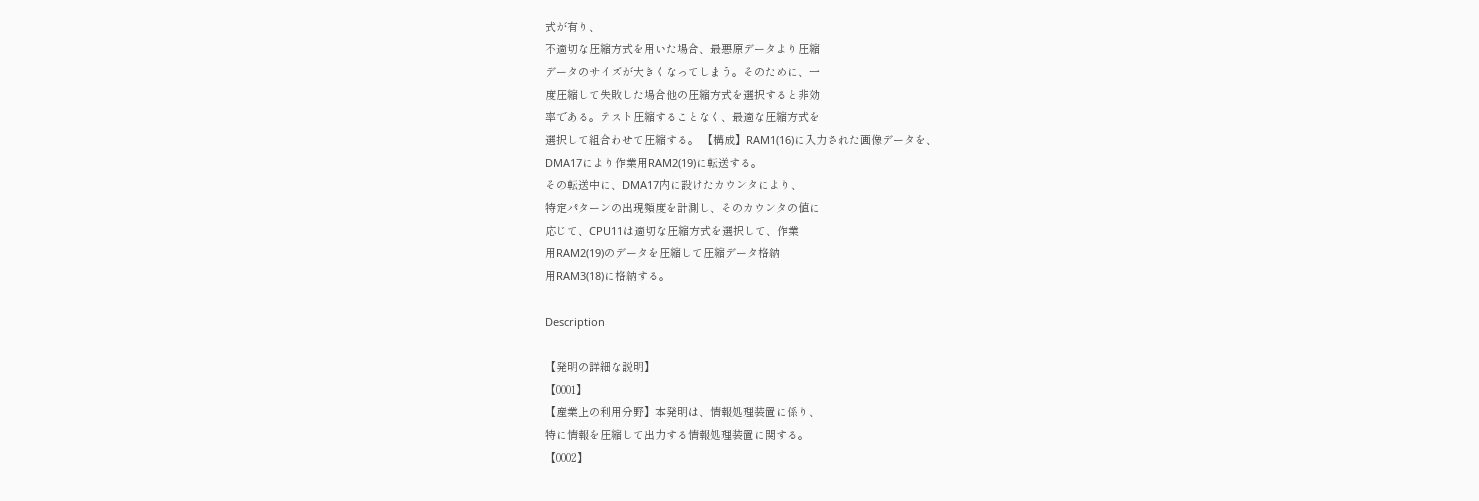式が有り、
不適切な圧縮方式を用いた場合、最悪原データより圧縮
データのサイズが大きくなってしまう。そのために、一
度圧縮して失敗した場合他の圧縮方式を選択すると非効
率である。テスト圧縮することなく、最適な圧縮方式を
選択して組合わせて圧縮する。 【構成】RAM1(16)に入力された画像データを、
DMA17により作業用RAM2(19)に転送する。
その転送中に、DMA17内に設けたカウンタにより、
特定パターンの出現頻度を計測し、そのカウンタの値に
応じて、CPU11は適切な圧縮方式を選択して、作業
用RAM2(19)のデータを圧縮して圧縮データ格納
用RAM3(18)に格納する。

Description

【発明の詳細な説明】
【0001】
【産業上の利用分野】本発明は、情報処理装置に係り、
特に情報を圧縮して出力する情報処理装置に関する。
【0002】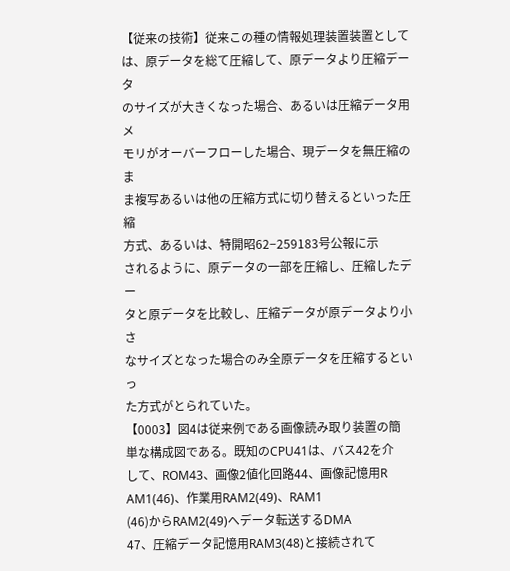【従来の技術】従来この種の情報処理装置装置として
は、原データを総て圧縮して、原データより圧縮データ
のサイズが大きくなった場合、あるいは圧縮データ用メ
モリがオーバーフローした場合、現データを無圧縮のま
ま複写あるいは他の圧縮方式に切り替えるといった圧縮
方式、あるいは、特開昭62−259183号公報に示
されるように、原データの一部を圧縮し、圧縮したデー
タと原データを比較し、圧縮データが原データより小さ
なサイズとなった場合のみ全原データを圧縮するといっ
た方式がとられていた。
【0003】図4は従来例である画像読み取り装置の簡
単な構成図である。既知のCPU41は、バス42を介
して、ROM43、画像2値化回路44、画像記憶用R
AM1(46)、作業用RAM2(49)、RAM1
(46)からRAM2(49)へデータ転送するDMA
47、圧縮データ記憶用RAM3(48)と接続されて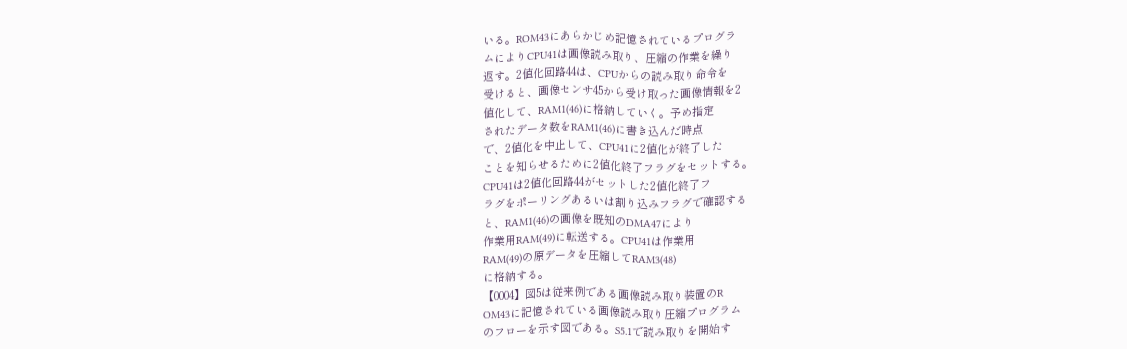いる。ROM43にあらかじめ記憶されているプログラ
ムによりCPU41は画像読み取り、圧縮の作業を繰り
返す。2値化回路44は、CPUからの読み取り命令を
受けると、画像センサ45から受け取った画像情報を2
値化して、RAM1(46)に格納していく。予め指定
されたデータ数をRAM1(46)に書き込んだ時点
で、2値化を中止して、CPU41に2値化が終了した
ことを知らせるために2値化終了フラグをセットする。
CPU41は2値化回路44がセットした2値化終了フ
ラグをポーリングあるいは割り込みフラグで確認する
と、RAM1(46)の画像を既知のDMA47により
作業用RAM(49)に転送する。CPU41は作業用
RAM(49)の原データを圧縮してRAM3(48)
に格納する。
【0004】図5は従来例である画像読み取り装置のR
OM43に記憶されている画像読み取り圧縮プログラム
のフローを示す図である。S5.1で読み取りを開始す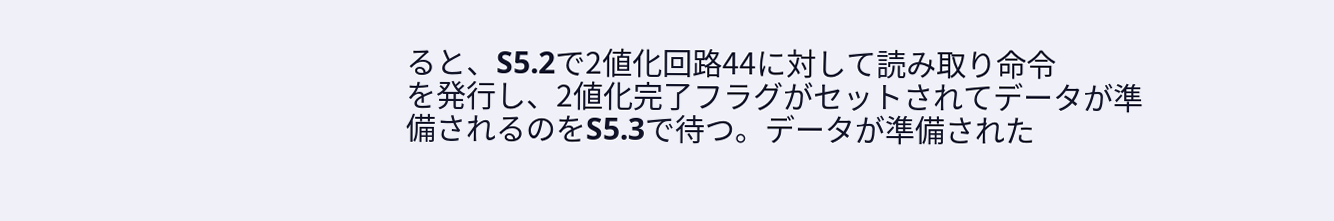ると、S5.2で2値化回路44に対して読み取り命令
を発行し、2値化完了フラグがセットされてデータが準
備されるのをS5.3で待つ。データが準備された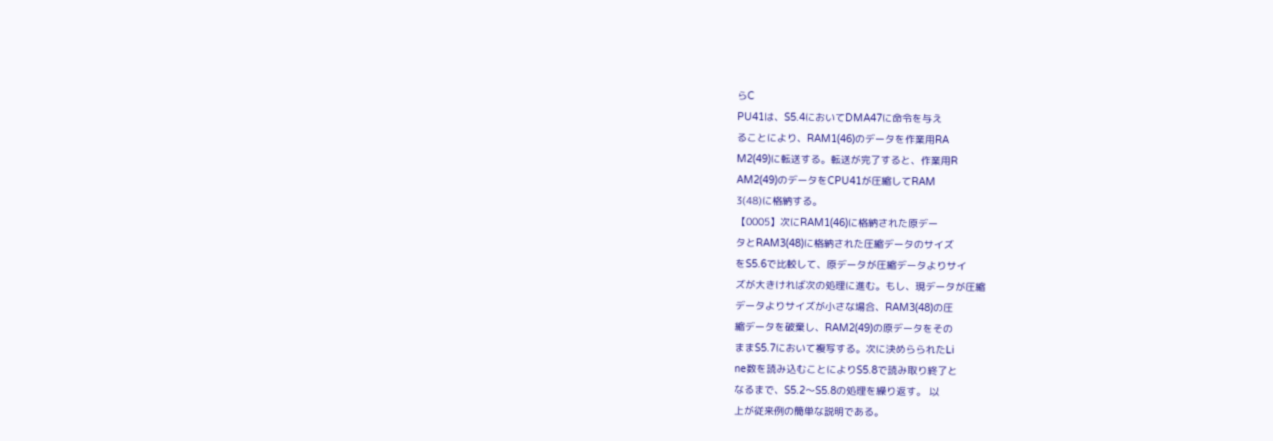らC
PU41は、S5.4においてDMA47に命令を与え
ることにより、RAM1(46)のデータを作業用RA
M2(49)に転送する。転送が完了すると、作業用R
AM2(49)のデータをCPU41が圧縮してRAM
3(48)に格納する。
【0005】次にRAM1(46)に格納された原デー
タとRAM3(48)に格納された圧縮データのサイズ
をS5.6で比較して、原データが圧縮データよりサイ
ズが大きければ次の処理に進む。もし、現データが圧縮
データよりサイズが小さな場合、RAM3(48)の圧
縮データを破棄し、RAM2(49)の原データをその
ままS5.7において複写する。次に決めらられたLi
ne数を読み込むことによりS5.8で読み取り終了と
なるまで、S5.2〜S5.8の処理を繰り返す。 以
上が従来例の簡単な説明である。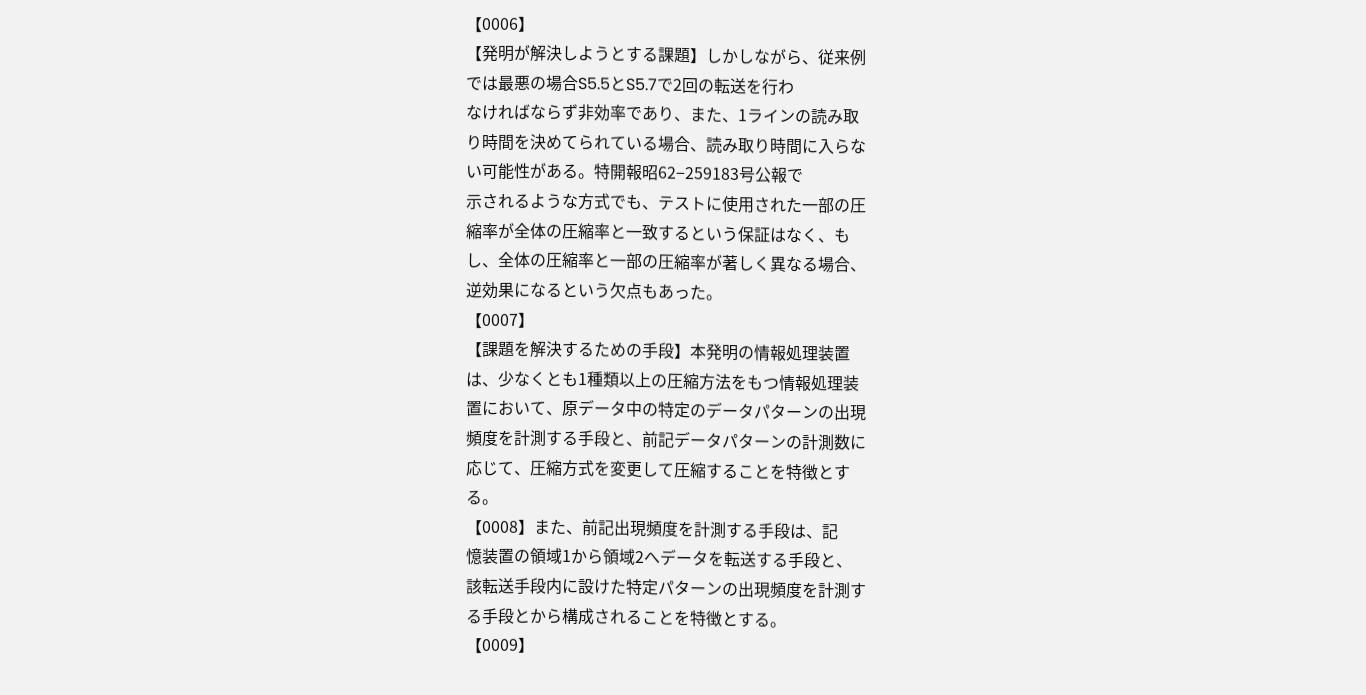【0006】
【発明が解決しようとする課題】しかしながら、従来例
では最悪の場合S5.5とS5.7で2回の転送を行わ
なければならず非効率であり、また、1ラインの読み取
り時間を決めてられている場合、読み取り時間に入らな
い可能性がある。特開報昭62−259183号公報で
示されるような方式でも、テストに使用された一部の圧
縮率が全体の圧縮率と一致するという保証はなく、も
し、全体の圧縮率と一部の圧縮率が著しく異なる場合、
逆効果になるという欠点もあった。
【0007】
【課題を解決するための手段】本発明の情報処理装置
は、少なくとも1種類以上の圧縮方法をもつ情報処理装
置において、原データ中の特定のデータパターンの出現
頻度を計測する手段と、前記データパターンの計測数に
応じて、圧縮方式を変更して圧縮することを特徴とす
る。
【0008】また、前記出現頻度を計測する手段は、記
憶装置の領域1から領域2へデータを転送する手段と、
該転送手段内に設けた特定パターンの出現頻度を計測す
る手段とから構成されることを特徴とする。
【0009】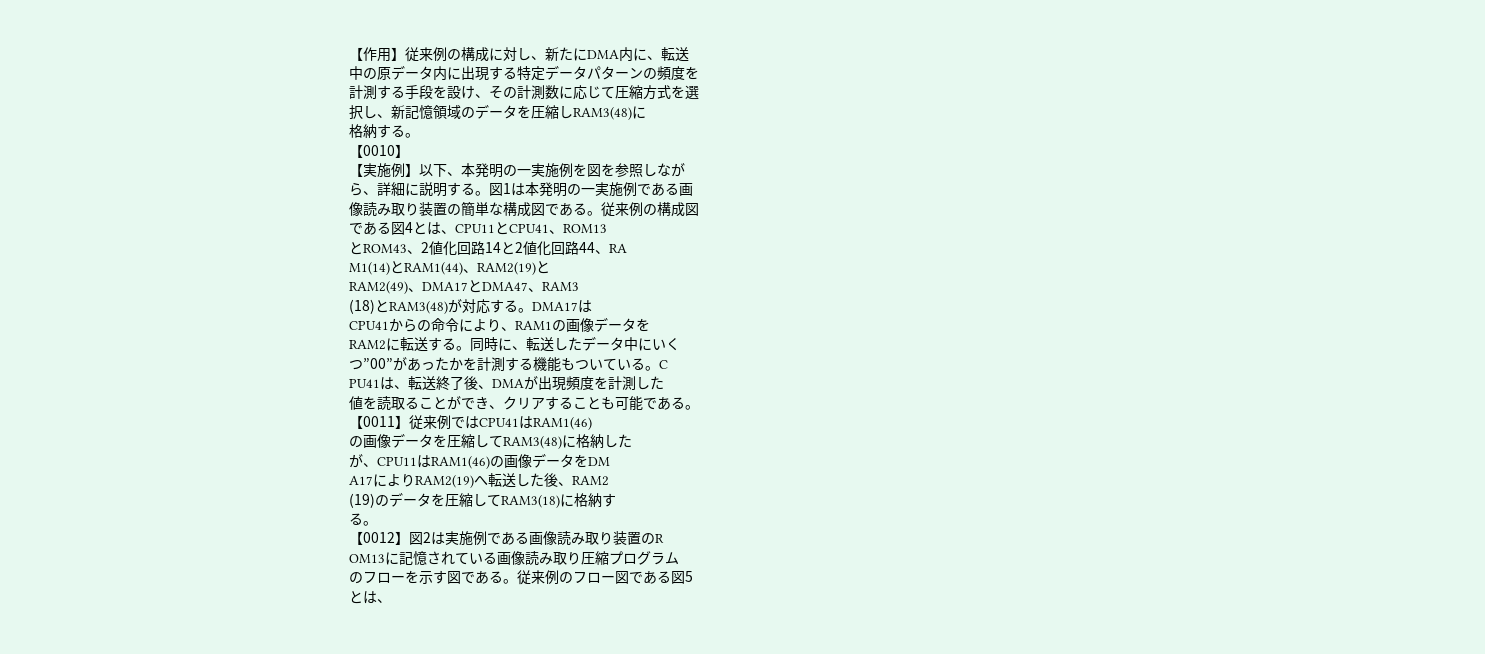【作用】従来例の構成に対し、新たにDMA内に、転送
中の原データ内に出現する特定データパターンの頻度を
計測する手段を設け、その計測数に応じて圧縮方式を選
択し、新記憶領域のデータを圧縮しRAM3(48)に
格納する。
【0010】
【実施例】以下、本発明の一実施例を図を参照しなが
ら、詳細に説明する。図1は本発明の一実施例である画
像読み取り装置の簡単な構成図である。従来例の構成図
である図4とは、CPU11とCPU41、ROM13
とROM43、2値化回路14と2値化回路44、RA
M1(14)とRAM1(44)、RAM2(19)と
RAM2(49)、DMA17とDMA47、RAM3
(18)とRAM3(48)が対応する。DMA17は
CPU41からの命令により、RAM1の画像データを
RAM2に転送する。同時に、転送したデータ中にいく
つ”00”があったかを計測する機能もついている。C
PU41は、転送終了後、DMAが出現頻度を計測した
値を読取ることができ、クリアすることも可能である。
【0011】従来例ではCPU41はRAM1(46)
の画像データを圧縮してRAM3(48)に格納した
が、CPU11はRAM1(46)の画像データをDM
A17によりRAM2(19)へ転送した後、RAM2
(19)のデータを圧縮してRAM3(18)に格納す
る。
【0012】図2は実施例である画像読み取り装置のR
OM13に記憶されている画像読み取り圧縮プログラム
のフローを示す図である。従来例のフロー図である図5
とは、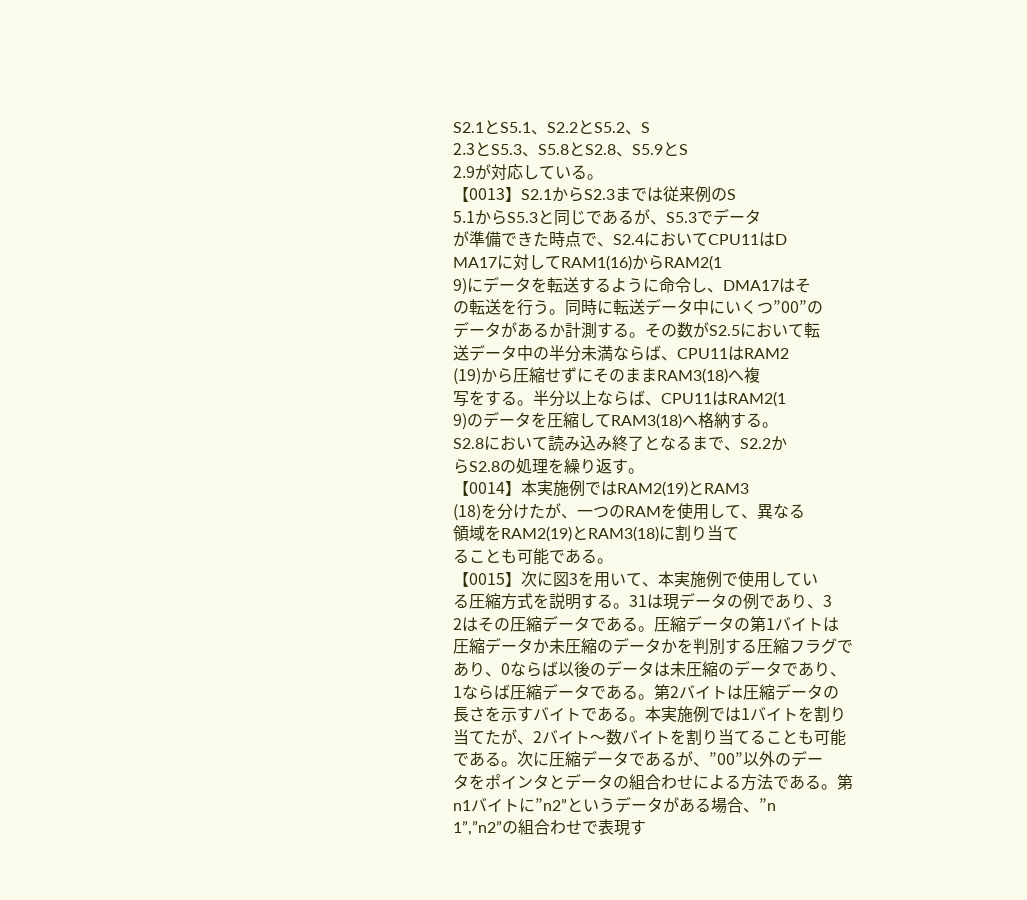S2.1とS5.1、S2.2とS5.2、S
2.3とS5.3、S5.8とS2.8、S5.9とS
2.9が対応している。
【0013】S2.1からS2.3までは従来例のS
5.1からS5.3と同じであるが、S5.3でデータ
が準備できた時点で、S2.4においてCPU11はD
MA17に対してRAM1(16)からRAM2(1
9)にデータを転送するように命令し、DMA17はそ
の転送を行う。同時に転送データ中にいくつ”00”の
データがあるか計測する。その数がS2.5において転
送データ中の半分未満ならば、CPU11はRAM2
(19)から圧縮せずにそのままRAM3(18)へ複
写をする。半分以上ならば、CPU11はRAM2(1
9)のデータを圧縮してRAM3(18)へ格納する。
S2.8において読み込み終了となるまで、S2.2か
らS2.8の処理を繰り返す。
【0014】本実施例ではRAM2(19)とRAM3
(18)を分けたが、一つのRAMを使用して、異なる
領域をRAM2(19)とRAM3(18)に割り当て
ることも可能である。
【0015】次に図3を用いて、本実施例で使用してい
る圧縮方式を説明する。31は現データの例であり、3
2はその圧縮データである。圧縮データの第1バイトは
圧縮データか未圧縮のデータかを判別する圧縮フラグで
あり、0ならば以後のデータは未圧縮のデータであり、
1ならば圧縮データである。第2バイトは圧縮データの
長さを示すバイトである。本実施例では1バイトを割り
当てたが、2バイト〜数バイトを割り当てることも可能
である。次に圧縮データであるが、”00”以外のデー
タをポインタとデータの組合わせによる方法である。第
n1バイトに”n2”というデータがある場合、”n
1”,”n2”の組合わせで表現す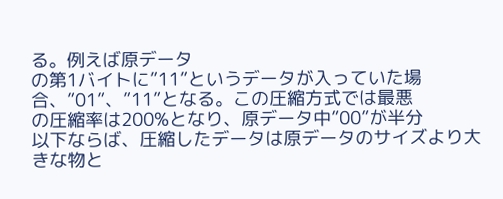る。例えば原データ
の第1バイトに”11”というデータが入っていた場
合、”01”、”11”となる。この圧縮方式では最悪
の圧縮率は200%となり、原データ中”00”が半分
以下ならば、圧縮したデータは原データのサイズより大
きな物と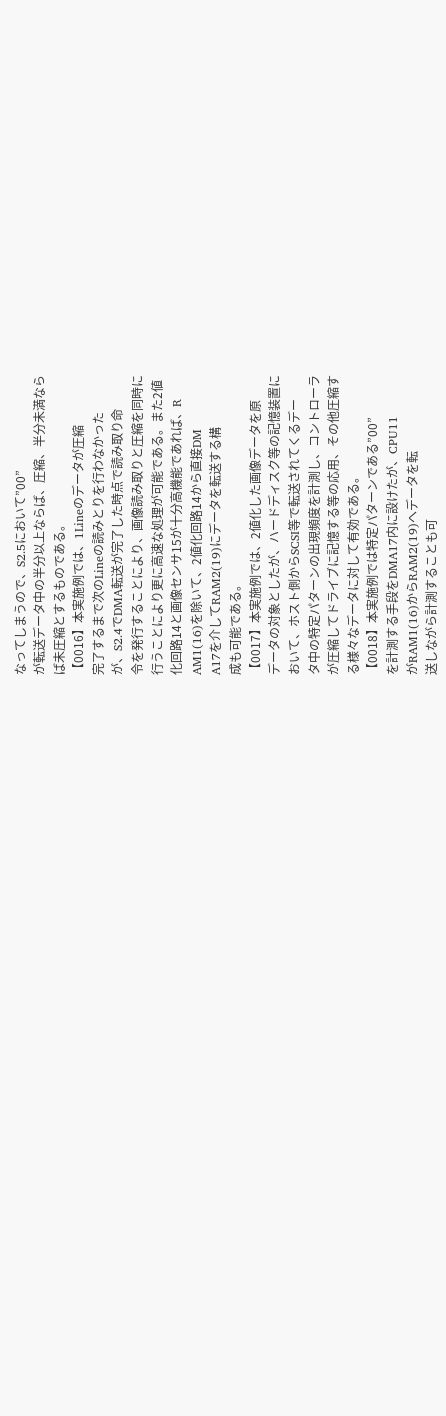なってしまうので、S2.5において”00”
が転送データ中の半分以上ならば、圧縮、半分未満なら
ば未圧縮とするものである。
【0016】本実施例では、1Lineのデータが圧縮
完了するまで次のLineの読みとりを行わなかった
が、S2.4でDMA転送が完了した時点で読み取り命
令を発行することにより、画像読み取りと圧縮を同時に
行うことにより更に高速な処理が可能である。また2値
化回路14と画像センサ15が十分高機能であれば、R
AM1(16)を除いて、2値化回路14から直接DM
A17を介してRAM2(19)にデータを転送する構
成も可能である。
【0017】本実施例では、2値化した画像データを原
データの対象としたが、ハードディスク等の記憶装置に
おいて、ホスト側からSCSI等で転送されてくるデー
タ中の特定パターンの出現頻度を計測し、コントローラ
が圧縮してドライブに記憶する等の応用、その他圧縮す
る様々なデータに対して有効である。
【0018】本実施例では特定パターンである”00”
を計測する手段をDMA17内に設けたが、CPU11
がRAM1(16)からRAM2(19)へデータを転
送しながら計測することも可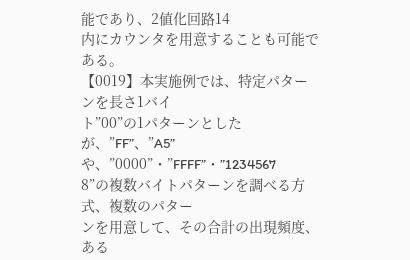能であり、2値化回路14
内にカウンタを用意することも可能である。
【0019】本実施例では、特定パターンを長さ1バイ
ト”00”の1パターンとしたが、”FF”、”A5”
や、”0000”・”FFFF”・”1234567
8”の複数バイトパターンを調べる方式、複数のパター
ンを用意して、その合計の出現頻度、ある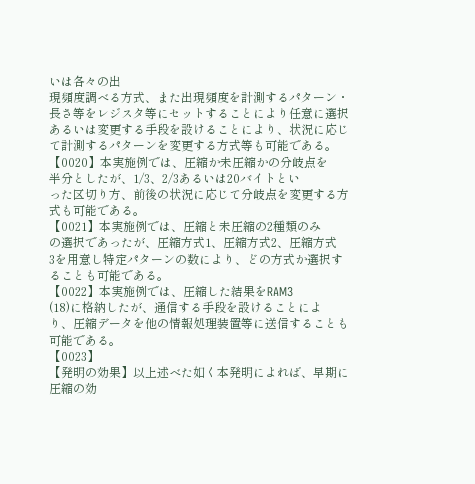いは各々の出
現頻度調べる方式、また出現頻度を計測するパターン・
長さ等をレジスタ等にセットすることにより任意に選択
あるいは変更する手段を設けることにより、状況に応じ
て計測するパターンを変更する方式等も可能である。
【0020】本実施例では、圧縮か未圧縮かの分岐点を
半分としたが、1/3、2/3あるいは20バイトとい
った区切り方、前後の状況に応じて分岐点を変更する方
式も可能である。
【0021】本実施例では、圧縮と未圧縮の2種類のみ
の選択であったが、圧縮方式1、圧縮方式2、圧縮方式
3を用意し特定パターンの数により、どの方式か選択す
ることも可能である。
【0022】本実施例では、圧縮した結果をRAM3
(18)に格納したが、通信する手段を設けることによ
り、圧縮データを他の情報処理装置等に送信することも
可能である。
【0023】
【発明の効果】以上述べた如く本発明によれば、早期に
圧縮の効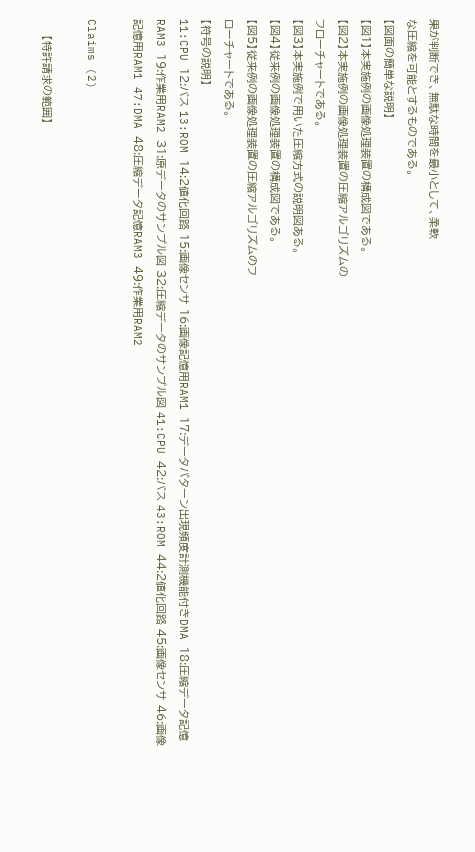果が判断でき、無駄な時間を最小として、柔軟
な圧縮を可能とするものである。
【図面の簡単な説明】
【図1】本実施例の画像処理装置の構成図である。
【図2】本実施例の画像処理装置の圧縮アルゴリズムの
フローチャートである。
【図3】本実施例で用いた圧縮方式の説明図ある。
【図4】従来例の画像処理装置の構成図である。
【図5】従来例の画像処理装置の圧縮アルゴリズムのフ
ローチャートである。
【符号の説明】
11:CPU 12:バス 13:ROM 14:2値化回路 15:画像センサ 16:画像記憶用RAM1 17:データパターン出現頻度計測機能付きDMA 18:圧縮データ記憶RAM3 19:作業用RAM2 31:原データのサンプル図 32:圧縮データのサンプル図 41:CPU 42:バス 43:ROM 44:2値化回路 45:画像センサ 46:画像記憶用RAM1 47:DMA 48:圧縮データ記憶RAM3 49:作業用RAM2

Claims (2)

    【特許請求の範囲】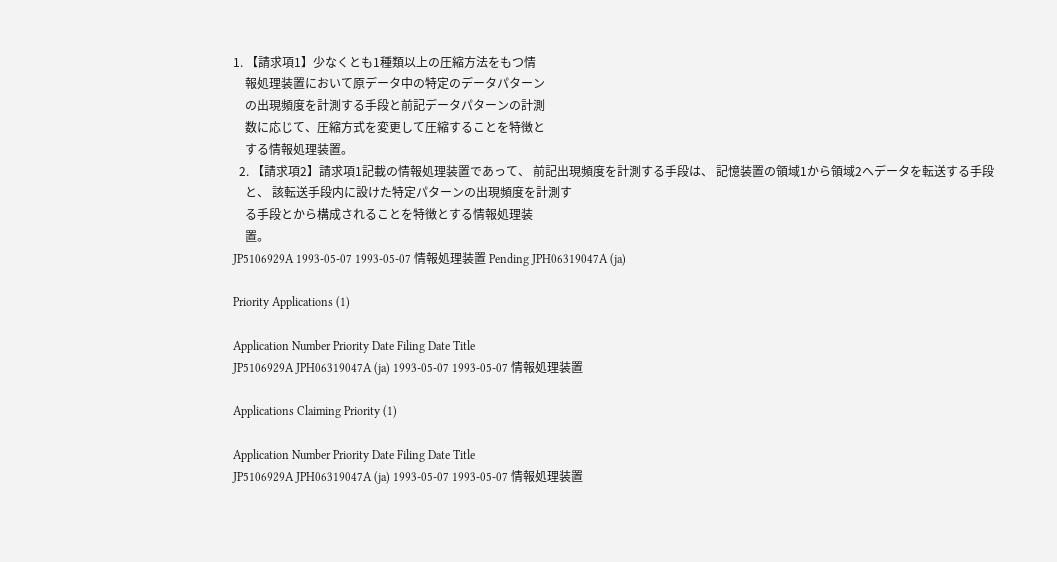1. 【請求項1】少なくとも1種類以上の圧縮方法をもつ情
    報処理装置において原データ中の特定のデータパターン
    の出現頻度を計測する手段と前記データパターンの計測
    数に応じて、圧縮方式を変更して圧縮することを特徴と
    する情報処理装置。
  2. 【請求項2】請求項1記載の情報処理装置であって、 前記出現頻度を計測する手段は、 記憶装置の領域1から領域2へデータを転送する手段
    と、 該転送手段内に設けた特定パターンの出現頻度を計測す
    る手段とから構成されることを特徴とする情報処理装
    置。
JP5106929A 1993-05-07 1993-05-07 情報処理装置 Pending JPH06319047A (ja)

Priority Applications (1)

Application Number Priority Date Filing Date Title
JP5106929A JPH06319047A (ja) 1993-05-07 1993-05-07 情報処理装置

Applications Claiming Priority (1)

Application Number Priority Date Filing Date Title
JP5106929A JPH06319047A (ja) 1993-05-07 1993-05-07 情報処理装置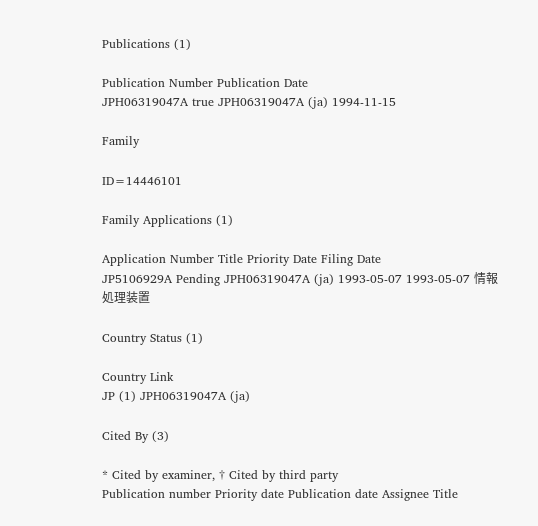Publications (1)

Publication Number Publication Date
JPH06319047A true JPH06319047A (ja) 1994-11-15

Family

ID=14446101

Family Applications (1)

Application Number Title Priority Date Filing Date
JP5106929A Pending JPH06319047A (ja) 1993-05-07 1993-05-07 情報処理装置

Country Status (1)

Country Link
JP (1) JPH06319047A (ja)

Cited By (3)

* Cited by examiner, † Cited by third party
Publication number Priority date Publication date Assignee Title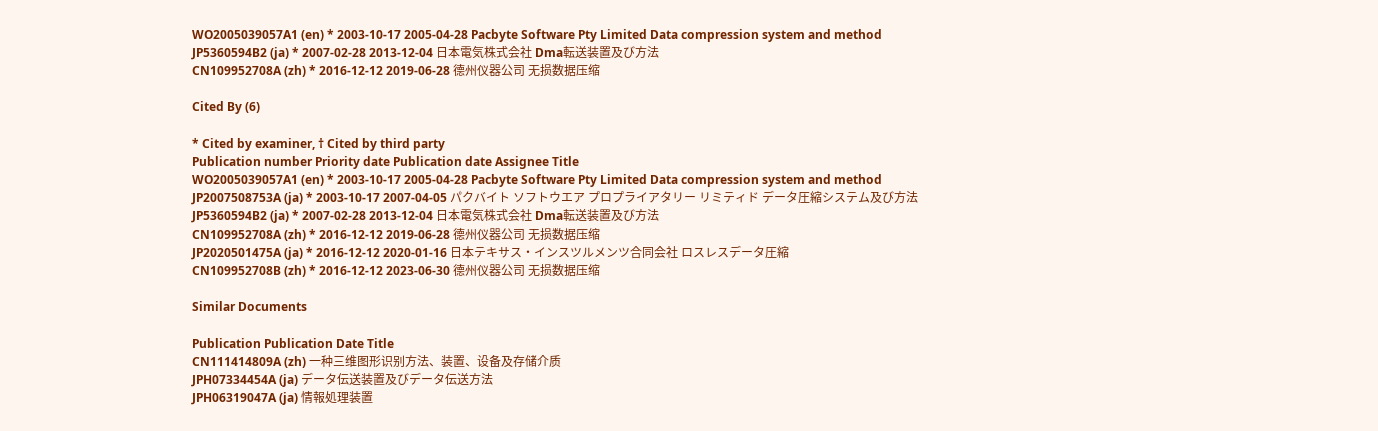WO2005039057A1 (en) * 2003-10-17 2005-04-28 Pacbyte Software Pty Limited Data compression system and method
JP5360594B2 (ja) * 2007-02-28 2013-12-04 日本電気株式会社 Dma転送装置及び方法
CN109952708A (zh) * 2016-12-12 2019-06-28 德州仪器公司 无损数据压缩

Cited By (6)

* Cited by examiner, † Cited by third party
Publication number Priority date Publication date Assignee Title
WO2005039057A1 (en) * 2003-10-17 2005-04-28 Pacbyte Software Pty Limited Data compression system and method
JP2007508753A (ja) * 2003-10-17 2007-04-05 パクバイト ソフトウエア プロプライアタリー リミティド データ圧縮システム及び方法
JP5360594B2 (ja) * 2007-02-28 2013-12-04 日本電気株式会社 Dma転送装置及び方法
CN109952708A (zh) * 2016-12-12 2019-06-28 德州仪器公司 无损数据压缩
JP2020501475A (ja) * 2016-12-12 2020-01-16 日本テキサス・インスツルメンツ合同会社 ロスレスデータ圧縮
CN109952708B (zh) * 2016-12-12 2023-06-30 德州仪器公司 无损数据压缩

Similar Documents

Publication Publication Date Title
CN111414809A (zh) 一种三维图形识别方法、装置、设备及存储介质
JPH07334454A (ja) データ伝送装置及びデータ伝送方法
JPH06319047A (ja) 情報処理装置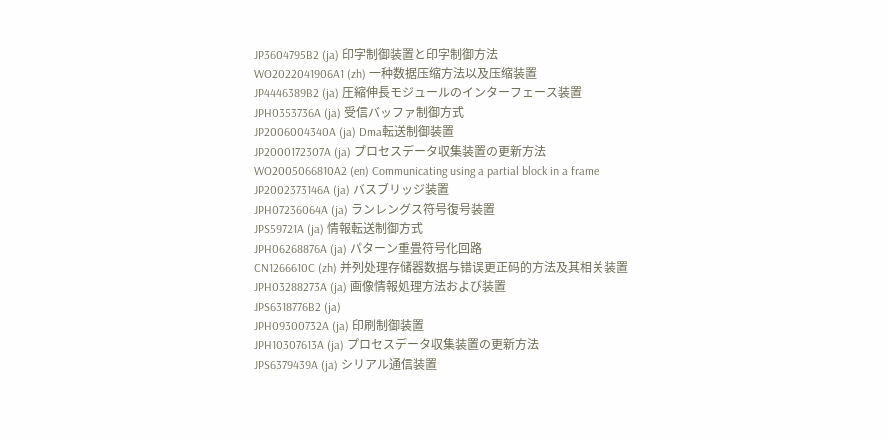JP3604795B2 (ja) 印字制御装置と印字制御方法
WO2022041906A1 (zh) 一种数据压缩方法以及压缩装置
JP4446389B2 (ja) 圧縮伸長モジュールのインターフェース装置
JPH0353736A (ja) 受信バッファ制御方式
JP2006004340A (ja) Dma転送制御装置
JP2000172307A (ja) プロセスデータ収集装置の更新方法
WO2005066810A2 (en) Communicating using a partial block in a frame
JP2002373146A (ja) バスブリッジ装置
JPH07236064A (ja) ランレングス符号復号装置
JPS59721A (ja) 情報転送制御方式
JPH06268876A (ja) パターン重畳符号化回路
CN1266610C (zh) 并列处理存储器数据与错误更正码的方法及其相关装置
JPH03288273A (ja) 画像情報処理方法および装置
JPS6318776B2 (ja)
JPH09300732A (ja) 印刷制御装置
JPH10307613A (ja) プロセスデータ収集装置の更新方法
JPS6379439A (ja) シリアル通信装置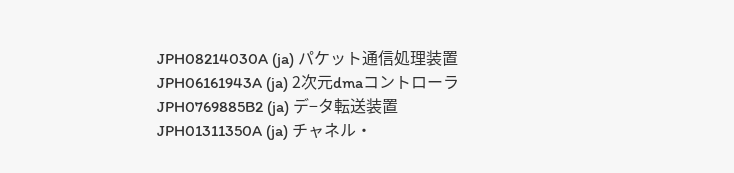JPH08214030A (ja) パケット通信処理装置
JPH06161943A (ja) 2次元dmaコントローラ
JPH0769885B2 (ja) デ−タ転送装置
JPH01311350A (ja) チャネル・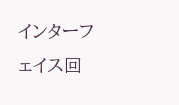インターフェイス回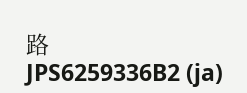路
JPS6259336B2 (ja)